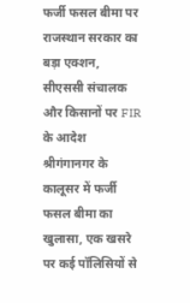फर्जी फसल बीमा पर राजस्थान सरकार का बड़ा एक्शन, सीएससी संचालक और किसानों पर FIR के आदेश
श्रीगंगानगर के कालूसर में फर्जी फसल बीमा का खुलासा, एक खसरे पर कई पॉलिसियों से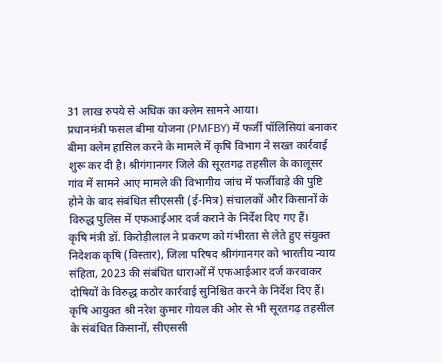31 लाख रुपये से अधिक का क्लेम सामने आया।
प्रधानमंत्री फसल बीमा योजना (PMFBY) में फर्जी पॉलिसियां बनाकर बीमा क्लेम हासिल करने के मामले में कृषि विभाग ने सख्त कार्रवाई शुरू कर दी है। श्रीगंगानगर जिले की सूरतगढ़ तहसील के कालूसर गांव में सामने आए मामले की विभागीय जांच में फर्जीवाड़े की पुष्टि होने के बाद संबंधित सीएससी (ई-मित्र) संचालकों और किसानों के विरुद्ध पुलिस में एफआईआर दर्ज कराने के निर्देश दिए गए हैं।
कृषि मंत्री डॉ. किरोड़ीलाल ने प्रकरण को गंभीरता से लेते हुए संयुक्त निदेशक कृषि (विस्तार), जिला परिषद श्रीगंगानगर को भारतीय न्याय संहिता, 2023 की संबंधित धाराओं में एफआईआर दर्ज करवाकर दोषियों के विरुद्ध कठोर कार्रवाई सुनिश्चित करने के निर्देश दिए हैं।
कृषि आयुक्त श्री नरेश कुमार गोयल की ओर से भी सूरतगढ़ तहसील के संबंधित किसानों, सीएससी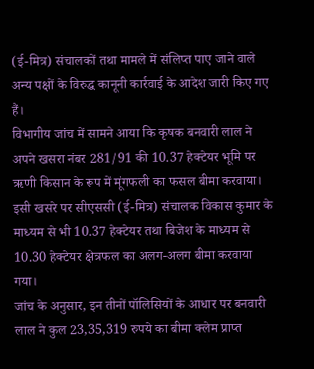(ई-मित्र) संचालकों तथा मामले में संलिप्त पाए जाने वाले अन्य पक्षों के विरुद्ध कानूनी कार्रवाई के आदेश जारी किए गए हैं।
विभागीय जांच में सामने आया कि कृषक बनवारी लाल ने अपने खसरा नंबर 281/91 की 10.37 हेक्टेयर भूमि पर ऋणी किसान के रूप में मूंगफली का फसल बीमा करवाया। इसी खसरे पर सीएससी (ई-मित्र) संचालक विकास कुमार के माध्यम से भी 10.37 हेक्टेयर तथा बिजेश के माध्यम से 10.30 हेक्टेयर क्षेत्रफल का अलग-अलग बीमा करवाया गया।
जांच के अनुसार, इन तीनों पॉलिसियों के आधार पर बनवारी लाल ने कुल 23,35,319 रुपये का बीमा क्लेम प्राप्त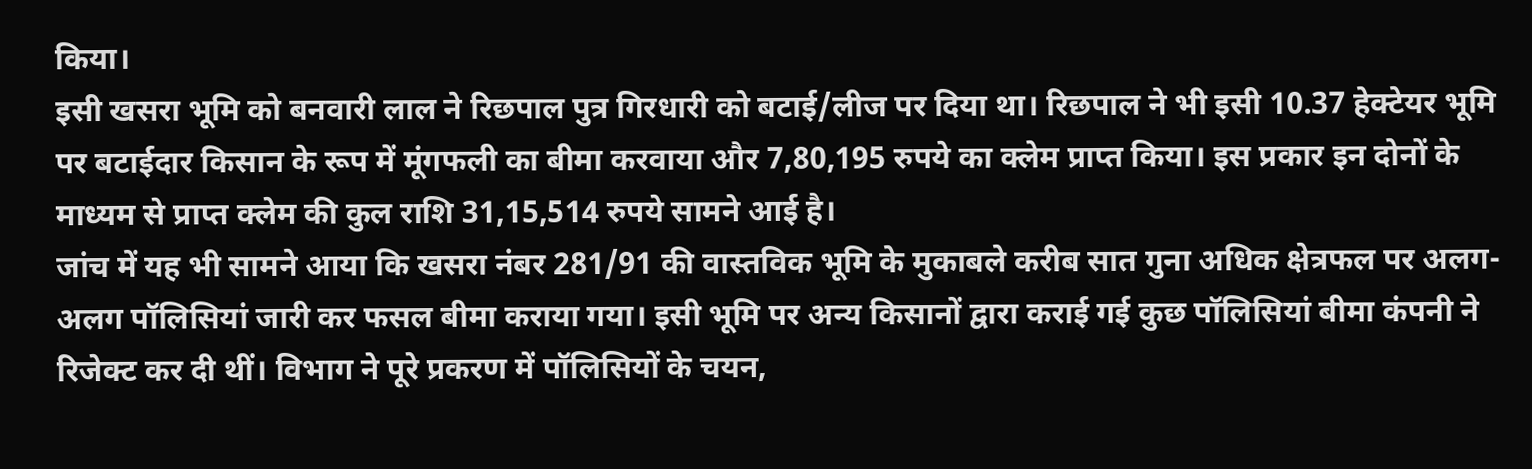किया।
इसी खसरा भूमि को बनवारी लाल ने रिछपाल पुत्र गिरधारी को बटाई/लीज पर दिया था। रिछपाल ने भी इसी 10.37 हेक्टेयर भूमि पर बटाईदार किसान के रूप में मूंगफली का बीमा करवाया और 7,80,195 रुपये का क्लेम प्राप्त किया। इस प्रकार इन दोनों के माध्यम से प्राप्त क्लेम की कुल राशि 31,15,514 रुपये सामने आई है।
जांच में यह भी सामने आया कि खसरा नंबर 281/91 की वास्तविक भूमि के मुकाबले करीब सात गुना अधिक क्षेत्रफल पर अलग-अलग पॉलिसियां जारी कर फसल बीमा कराया गया। इसी भूमि पर अन्य किसानों द्वारा कराई गई कुछ पॉलिसियां बीमा कंपनी ने रिजेक्ट कर दी थीं। विभाग ने पूरे प्रकरण में पॉलिसियों के चयन,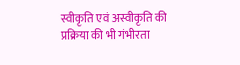स्वीकृति एवं अस्वीकृति की प्रक्रिया की भी गंभीरता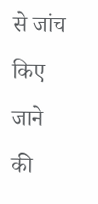से जांच किए जाने की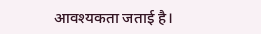आवश्यकता जताई है।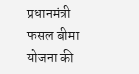प्रधानमंत्री फसल बीमा योजना की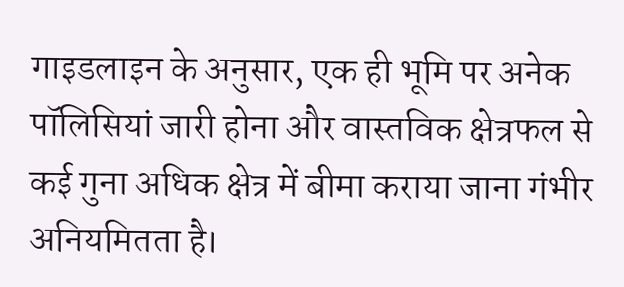गाइडलाइन के अनुसार, एक ही भूमि पर अनेक पॉलिसियां जारी होना और वास्तविक क्षेत्रफल से कई गुना अधिक क्षेत्र में बीमा कराया जाना गंभीर अनियमितता है।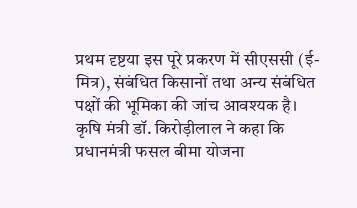प्रथम दृष्टया इस पूरे प्रकरण में सीएससी (ई-मित्र), संबंधित किसानों तथा अन्य संबंधित पक्षों की भूमिका की जांच आवश्यक है।
कृषि मंत्री डॉ. किरोड़ीलाल ने कहा कि प्रधानमंत्री फसल बीमा योजना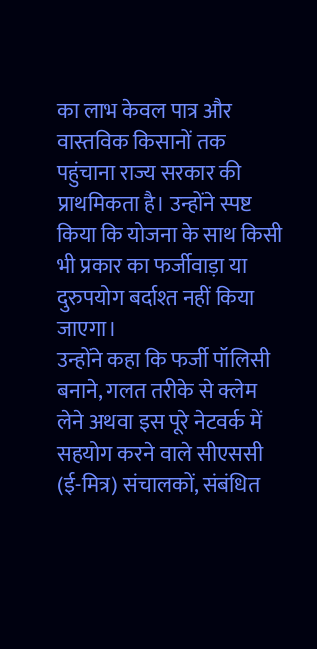का लाभ केवल पात्र और वास्तविक किसानों तक पहुंचाना राज्य सरकार की प्राथमिकता है। उन्होंने स्पष्ट किया कि योजना के साथ किसी भी प्रकार का फर्जीवाड़ा या दुरुपयोग बर्दाश्त नहीं किया जाएगा।
उन्होंने कहा कि फर्जी पॉलिसी बनाने, गलत तरीके से क्लेम लेने अथवा इस पूरे नेटवर्क में सहयोग करने वाले सीएससी (ई-मित्र) संचालकों, संबंधित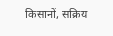किसानों, सक्रिय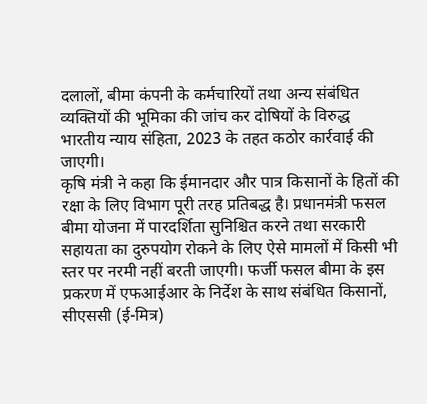दलालों, बीमा कंपनी के कर्मचारियों तथा अन्य संबंधित व्यक्तियों की भूमिका की जांच कर दोषियों के विरुद्ध भारतीय न्याय संहिता, 2023 के तहत कठोर कार्रवाई की जाएगी।
कृषि मंत्री ने कहा कि ईमानदार और पात्र किसानों के हितों की रक्षा के लिए विभाग पूरी तरह प्रतिबद्ध है। प्रधानमंत्री फसल बीमा योजना में पारदर्शिता सुनिश्चित करने तथा सरकारी सहायता का दुरुपयोग रोकने के लिए ऐसे मामलों में किसी भी स्तर पर नरमी नहीं बरती जाएगी। फर्जी फसल बीमा के इस प्रकरण में एफआईआर के निर्देश के साथ संबंधित किसानों, सीएससी (ई-मित्र)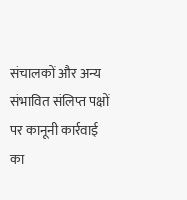संचालकों और अन्य संभावित संलिप्त पक्षों पर कानूनी कार्रवाई का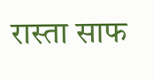रास्ता साफ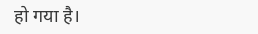हो गया है।